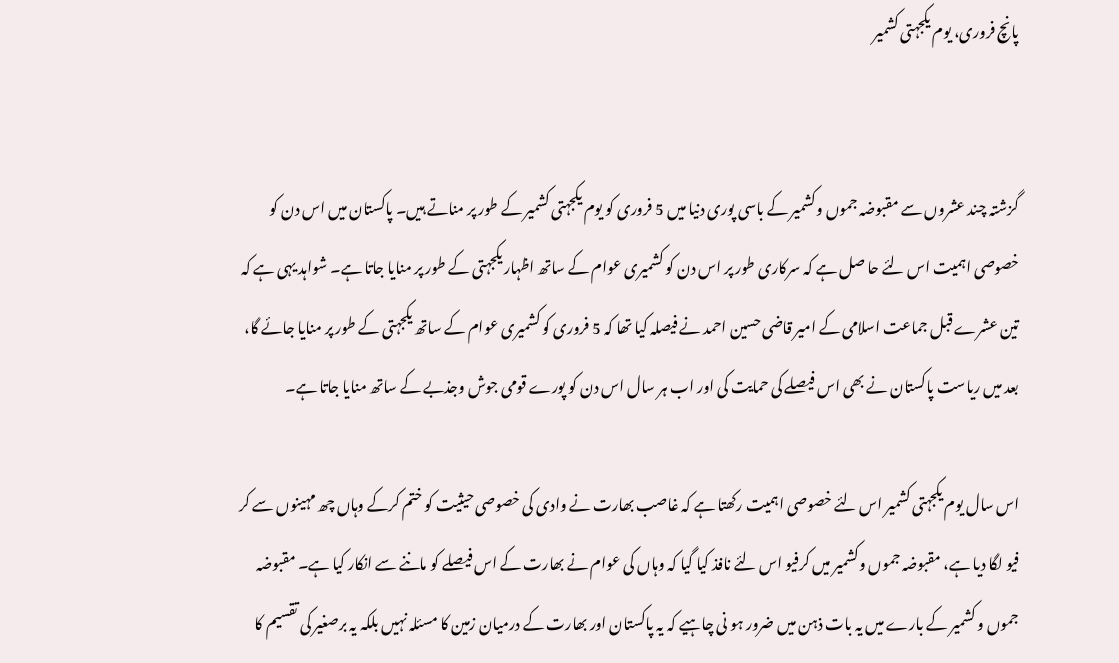پانچ فروری، یوم یکجہتی کشمیر


گزشتہ چند عشروں سے مقبوضہ جموں وکشمیر کے باسی پوری دنیا میں 5 فروری کو یوم یکجہتی کشمیر کے طور پر مناتے ہیں۔ پاکستان میں اس دن کو خصوصی اہمیت اس لئے حا صل ہے کہ سرکاری طور پر اس دن کو کشمیری عوام کے ساتھ اظہار یکجہتی کے طور پر منایا جاتا ہے۔ شواہد یہی ہے کہ تین عشرے قبل جماعت اسلامی کے امیر قاضی حسین احمد نے فیصلہ کیا تھا کہ 5 فروری کو کشمیری عوام کے ساتھ یکجہتی کے طور پر منایا جائے گا، بعد میں ریاست پاکستان نے بھی اس فیصلے کی حمایت کی اور اب ہر سال اس دن کو پورے قومی جوش وجذبے کے ساتھ منایا جاتا ہے۔

اس سال یوم یکجہتی کشمیر اس لئے خصوصی اہمیت رکھتا ہے کہ غاصب بھارت نے وادی کی خصوصی حیثیت کو ختم کرکے وہاں چھ مہینوں سے کر فیو لگا دیا ہے، مقبوضہ جموں وکشمیر میں کرفیو اس لئے نافذ کیا گیا کہ وہاں کی عوام نے بھارت کے اس فیصلے کو ماننے سے انکار کیا ہے۔ مقبوضہ جموں و کشمیر کے بارے میں یہ بات ذہن میں ضرور ہو نی چاہیے کہ یہ پاکستان اور بھارت کے درمیان زمین کا مسئلہ نہیں بلکہ یہ برصغیر کی تقسیم کا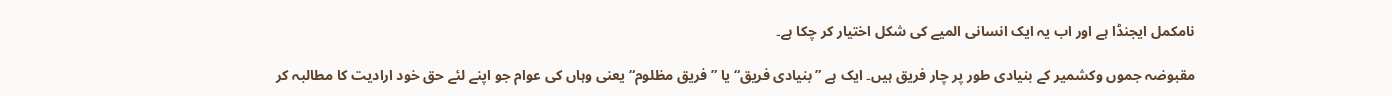نامکمل ایجنڈا ہے اور اب یہ ایک انسانی المیے کی شکل اختیار کر چکا ہے۔

مقبوضہ جموں وکشمیر کے بنیادی طور پر چار فریق ہیں۔ ایک ہے ”بنیادی فریق“ یا ”فریق مظلوم“ یعنی وہاں کی عوام جو اپنے لئے حق خود ارادیت کا مطالبہ کر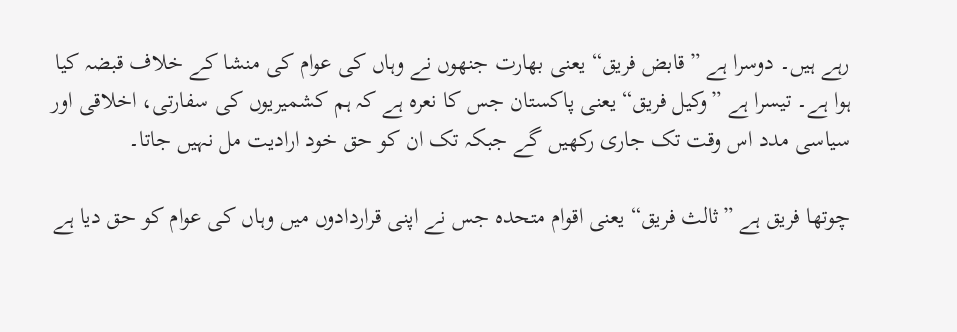رہے ہیں۔ دوسرا ہے ”قابض فریق“ یعنی بھارت جنھوں نے وہاں کی عوام کی منشا کے خلاف قبضہ کیا ہوا ہے۔ تیسرا ہے ”وکیل فریق“ یعنی پاکستان جس کا نعرہ ہے کہ ہم کشمیریوں کی سفارتی، اخلاقی اور سیاسی مدد اس وقت تک جاری رکھیں گے جبکہ تک ان کو حق خود ارادیت مل نہیں جاتا۔

چوتھا فریق ہے ”ثالث فریق“ یعنی اقوام متحدہ جس نے اپنی قراردادوں میں وہاں کی عوام کو حق دیا ہے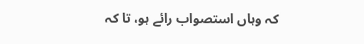کہ وہاں استصواب رائے ہو، تا کہ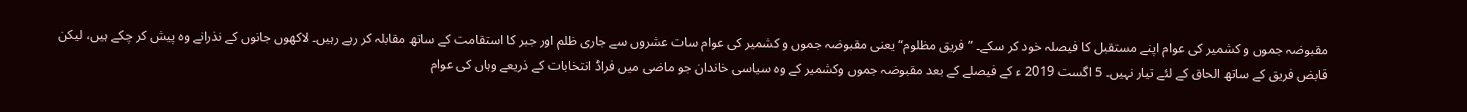مقبوضہ جموں و کشمیر کی عوام اپنے مستقبل کا فیصلہ خود کر سکے۔ ”فریق مظلوم“ یعنی مقبوضہ جموں و کشمیر کی عوام سات عشروں سے جاری ظلم اور جبر کا استقامت کے ساتھ مقابلہ کر رہے رہیں۔ لاکھوں جانوں کے نذرانے وہ پیش کر چکے ہیں، لیکن قابض فریق کے ساتھ الحاق کے لئے تیار نہیں۔ 5 اگست 2019 ء کے فیصلے کے بعد مقبوضہ جموں وکشمیر کے وہ سیاسی خاندان جو ماضی میں فراڈ انتخابات کے ذریعے وہاں کی عوام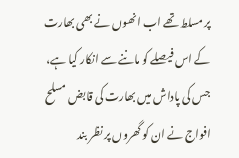پر مسلط تھے اب انھوں نے بھی بھارت کے اس فیصلے کو ماننے سے انکار کیا ہے، جس کی پاداش میں بھارت کی قابض مسلح افواج نے ان کو گھروں پر نظر بند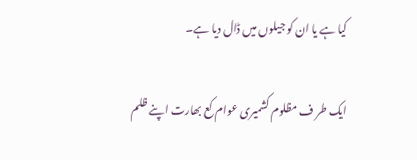کیا ہے یا ان کو جیلوں میں ڈال دیا ہے۔

ایک طر ف مظلوم کشمیری عوام کع بھارت اپنے ظلم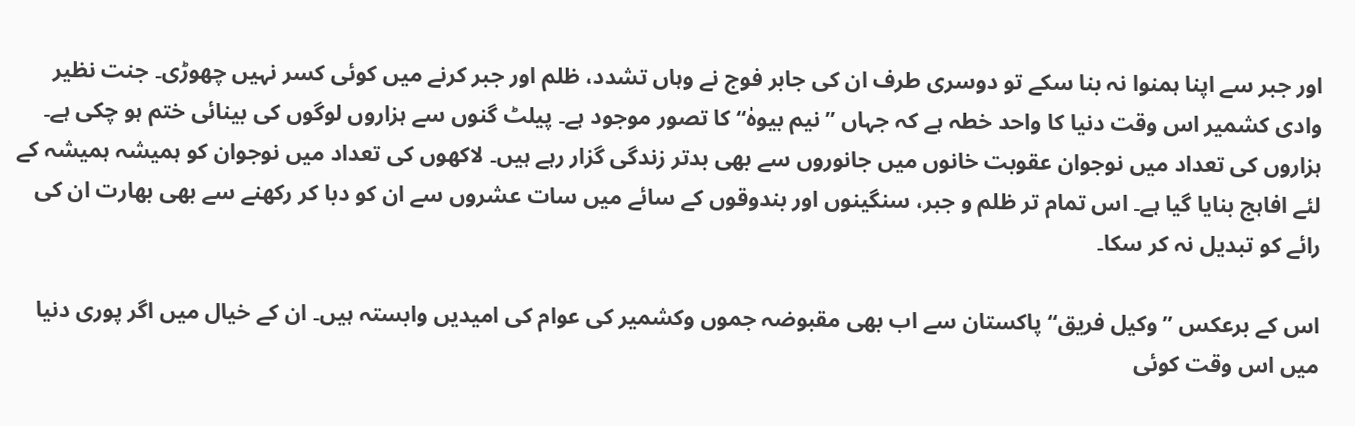اور جبر سے اپنا ہمنوا نہ بنا سکے تو دوسری طرف ان کی جابر فوج نے وہاں تشدد، ظلم اور جبر کرنے میں کوئی کسر نہیں چھوڑی۔ جنت نظیر وادی کشمیر اس وقت دنیا کا واحد خطہ ہے کہ جہاں ”نیم بیوہٰ“ کا تصور موجود ہے۔ پیلٹ گنوں سے ہزاروں لوگوں کی بینائی ختم ہو چکی ہے۔ ہزاروں کی تعداد میں نوجوان عقوبت خانوں میں جانوروں سے بھی بدتر زندگی گزار رہے ہیں۔ لاکھوں کی تعداد میں نوجوان کو ہمیشہ ہمیشہ کے لئے افاہج بنایا گیا ہے۔ اس تمام تر ظلم و جبر، سنگینوں اور بندوقوں کے سائے میں سات عشروں سے ان کو دبا کر رکھنے سے بھی بھارت ان کی رائے کو تبدیل نہ کر سکا۔

اس کے برعکس ”وکیل فریق“ پاکستان سے اب بھی مقبوضہ جموں وکشمیر کی عوام کی امیدیں وابستہ ہیں۔ ان کے خیال میں اگر پوری دنیا میں اس وقت کوئی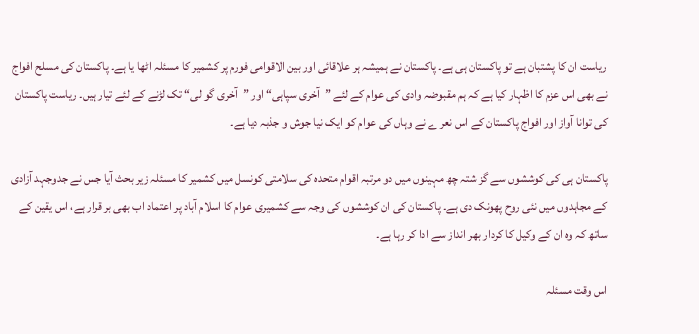ریاست ان کا پشتبان ہے تو پاکستان ہی ہے۔ پاکستان نے ہمیشہ ہر علاقائی اور بین الاقوامی فورم پر کشمیر کا مسئلہ اٹھا یا ہے۔ پاکستان کی مسلح افواج نے بھی اس عزم کا اظہار کیا ہے کہ ہم مقبوضہ وادی کی عوام کے لئے ”آخری سپاہی“ اور ”آخری گو لی“ تک لڑنے کے لئے تیار ہیں۔ ریاست پاکستان کی توانا آواز اور افواج پاکستان کے اس نعر ے نے وہاں کی عوام کو ایک نیا جوش و جذبہ دیا ہے۔

پاکستان ہی کی کوششوں سے گز شتہ چھ مہینوں میں دو مرتبہ اقوام متحدہ کی سلامتی کونسل میں کشمیر کا مسئلہ زیر بحث آیا جس نے جدوجہد آزادی کے مجاہدوں میں نئی روح پھونک دی ہے۔ پاکستان کی ان کوششوں کی وجہ سے کشمیری عوام کا اسلام آباد پر اعتماد اب بھی بر قرار ہے، اس یقین کے ساتھ کہ وہ ان کے وکیل کا کردار بھر انداز سے ادا کر رہا ہے۔

اس وقت مسئلہ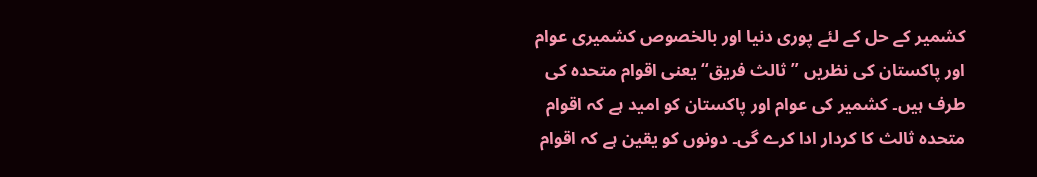کشمیر کے حل کے لئے پوری دنیا اور بالخصوص کشمیری عوام اور پاکستان کی نظریں ”ثالث فریق“ یعنی اقوام متحدہ کی طرف ہیں۔ کشمیر کی عوام اور پاکستان کو امید ہے کہ اقوام متحدہ ثالث کا کردار ادا کرے گی۔ دونوں کو یقین ہے کہ اقوام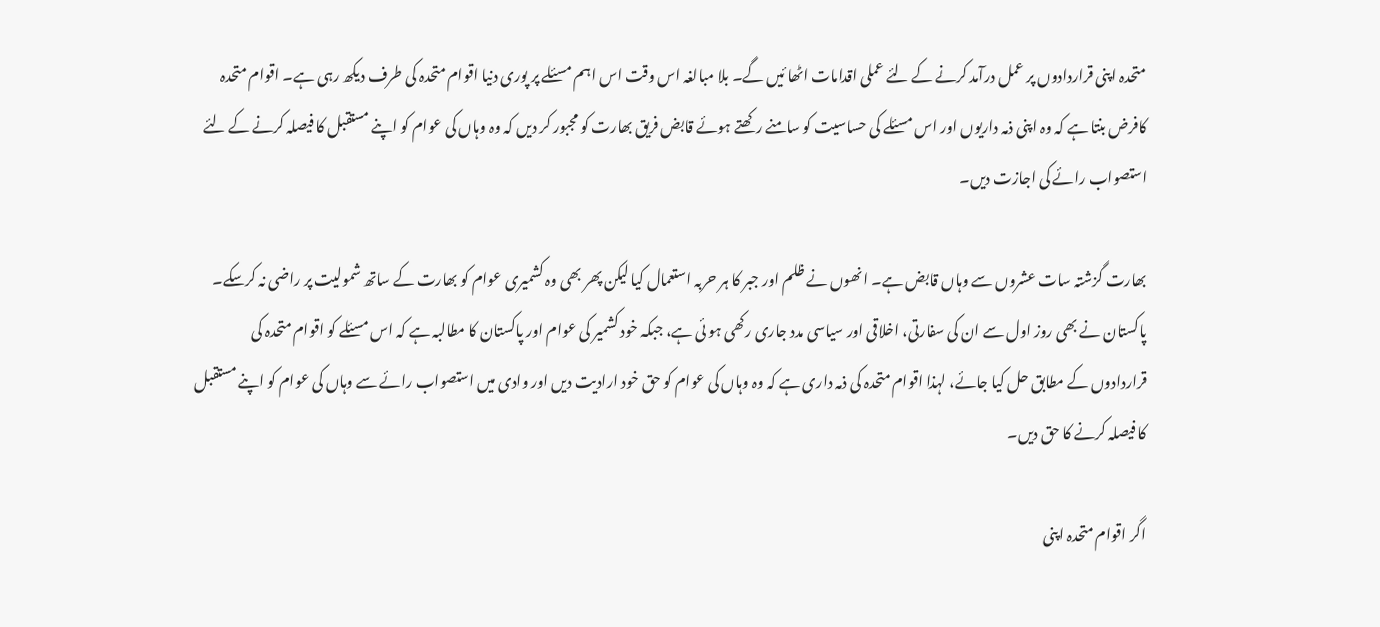متحدہ اپنی قراردادوں پر عمل درآمد کرنے کے لئے عملی اقدامات اٹھا ئیں گے۔ بلا مبالغہ اس وقت اس اہم مسئلے پر پوری دنیا اقوام متحدہ کی طرف دیکھ رہی ہے۔ اقوام متحدہ کافرض بنتا ہے کہ وہ اپنی ذمہ داریوں اور اس مسئلے کی حساسیت کو سامنے رکھتے ہوئے قابض فریق بھارت کو مجبور کر دیں کہ وہ وہاں کی عوام کو اپنے مستقبل کا فیصلہ کرنے کے لئے استصواب رائے کی اجازت دیں۔

بھارت گزشتہ سات عشروں سے وہاں قابض ہے۔ انھوں نے ظلم اور جبر کا ہر حربہ استعمال کیا لیکن پھر بھی وہ کشمیری عوام کو بھارت کے ساتھ شمولیت پر راضی نہ کرسکے۔ پاکستان نے بھی روز اول سے ان کی سفارتی، اخلاقی اور سیاسی مدد جاری رکھی ہو ئی ہے، جبکہ خود کشمیر کی عوام اور پاکستان کا مطالبہ ہے کہ اس مسئلے کو اقوام متحدہ کی قراردادوں کے مطابق حل کیا جائے، لہذا اقوام متحدہ کی ذمہ داری ہے کہ وہ وہاں کی عوام کو حق خود ارادیت دیں اور وادی میں استصواب رائے سے وہاں کی عوام کو اپنے مستقبل کا فیصلہ کرنے کا حق دیں۔

اگر اقوام متحدہ اپنی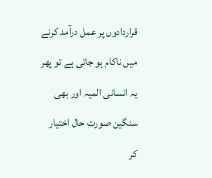قراردادوں پر عمل درآمد کرنے میں ناکام ہو جاتی ہے تو پھر یہ انسانی المیہ اور بھی سنگین صورت حال اختیار کر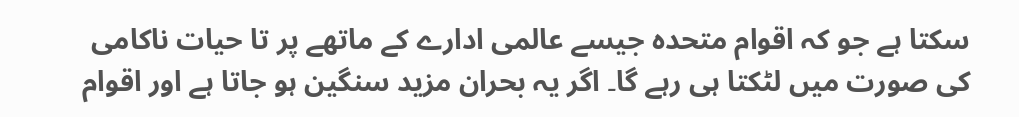سکتا ہے جو کہ اقوام متحدہ جیسے عالمی ادارے کے ماتھے پر تا حیات ناکامی کی صورت میں لٹکتا ہی رہے گا۔ اگر یہ بحران مزید سنگین ہو جاتا ہے اور اقوام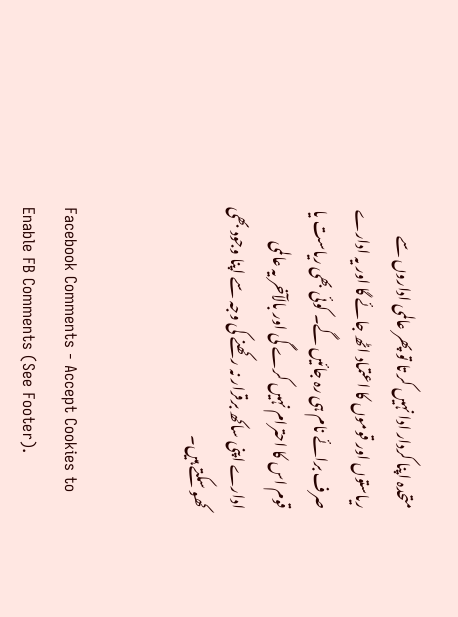متحدہ اپنا کردار ادا نہیں کر تا تو پھر عالمی اداروں سے ریاستوں اور قوموں کا اعتماد اٹھ جائے گا اور یہ ادارے صرف برائے نام ہی رہ جائیں گے۔ کوئی بھی ریاست یا قوم اس کا احترام نہیں کرے گی اور بالآخر یہ عالمی ادارے اپنی ساکھ برقرار نہ رکھنے کی وجہ سے اپنا وجود بھی کھو سکتے ہیں۔


Facebook Comments - Accept Cookies to Enable FB Comments (See Footer).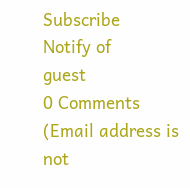Subscribe
Notify of
guest
0 Comments (Email address is not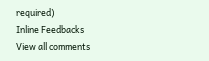required)
Inline Feedbacks
View all comments